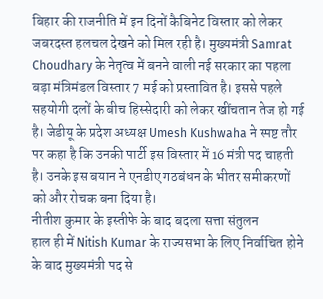बिहार की राजनीति में इन दिनों कैबिनेट विस्तार को लेकर जबरदस्त हलचल देखने को मिल रही है। मुख्यमंत्री Samrat Choudhary के नेतृत्व में बनने वाली नई सरकार का पहला बड़ा मंत्रिमंडल विस्तार 7 मई को प्रस्तावित है। इससे पहले सहयोगी दलों के बीच हिस्सेदारी को लेकर खींचतान तेज हो गई है। जेडीयू के प्रदेश अध्यक्ष Umesh Kushwaha ने स्पष्ट तौर पर कहा है कि उनकी पार्टी इस विस्तार में 16 मंत्री पद चाहती है। उनके इस बयान ने एनडीए गठबंधन के भीतर समीकरणों को और रोचक बना दिया है।
नीतीश कुमार के इस्तीफे के बाद बदला सत्ता संतुलन
हाल ही में Nitish Kumar के राज्यसभा के लिए निर्वाचित होने के बाद मुख्यमंत्री पद से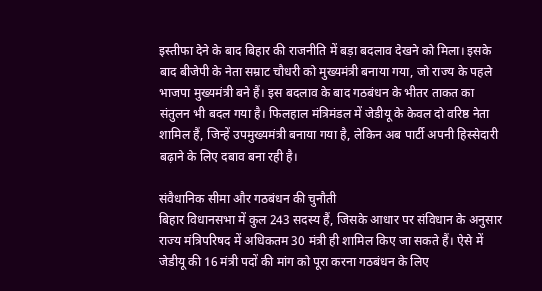इस्तीफा देने के बाद बिहार की राजनीति में बड़ा बदलाव देखने को मिला। इसके बाद बीजेपी के नेता सम्राट चौधरी को मुख्यमंत्री बनाया गया, जो राज्य के पहले भाजपा मुख्यमंत्री बने हैं। इस बदलाव के बाद गठबंधन के भीतर ताकत का संतुलन भी बदल गया है। फिलहाल मंत्रिमंडल में जेडीयू के केवल दो वरिष्ठ नेता शामिल हैं, जिन्हें उपमुख्यमंत्री बनाया गया है, लेकिन अब पार्टी अपनी हिस्सेदारी बढ़ाने के लिए दबाव बना रही है।

संवैधानिक सीमा और गठबंधन की चुनौती
बिहार विधानसभा में कुल 243 सदस्य हैं, जिसके आधार पर संविधान के अनुसार राज्य मंत्रिपरिषद में अधिकतम 30 मंत्री ही शामिल किए जा सकते हैं। ऐसे में जेडीयू की 16 मंत्री पदों की मांग को पूरा करना गठबंधन के लिए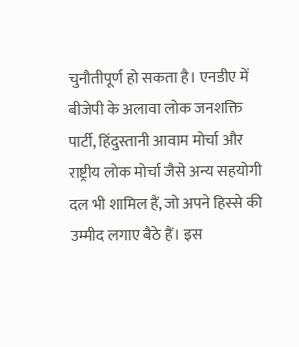चुनौतीपूर्ण हो सकता है। एनडीए में बीजेपी के अलावा लोक जनशक्ति पार्टी, हिंदुस्तानी आवाम मोर्चा और राष्ट्रीय लोक मोर्चा जैसे अन्य सहयोगी दल भी शामिल हैं, जो अपने हिस्से की उम्मीद लगाए बैठे हैं। इस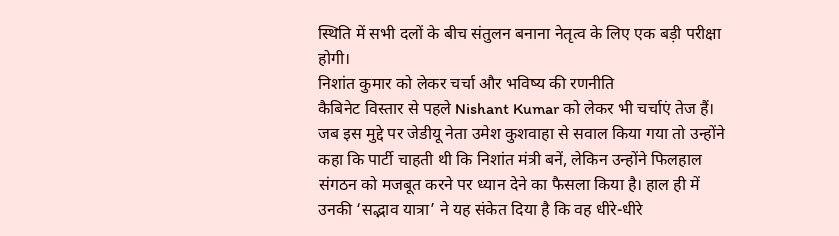स्थिति में सभी दलों के बीच संतुलन बनाना नेतृत्व के लिए एक बड़ी परीक्षा होगी।
निशांत कुमार को लेकर चर्चा और भविष्य की रणनीति
कैबिनेट विस्तार से पहले Nishant Kumar को लेकर भी चर्चाएं तेज हैं। जब इस मुद्दे पर जेडीयू नेता उमेश कुशवाहा से सवाल किया गया तो उन्होंने कहा कि पार्टी चाहती थी कि निशांत मंत्री बनें, लेकिन उन्होंने फिलहाल संगठन को मजबूत करने पर ध्यान देने का फैसला किया है। हाल ही में उनकी ‘सद्भाव यात्रा’ ने यह संकेत दिया है कि वह धीरे-धीरे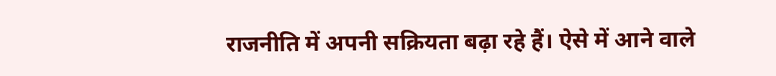राजनीति में अपनी सक्रियता बढ़ा रहे हैं। ऐसे में आने वाले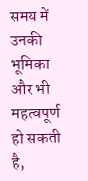समय में उनकी भूमिका और भी महत्वपूर्ण हो सकती है,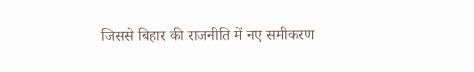जिससे बिहार की राजनीति में नए समीकरण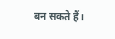बन सकते हैं।